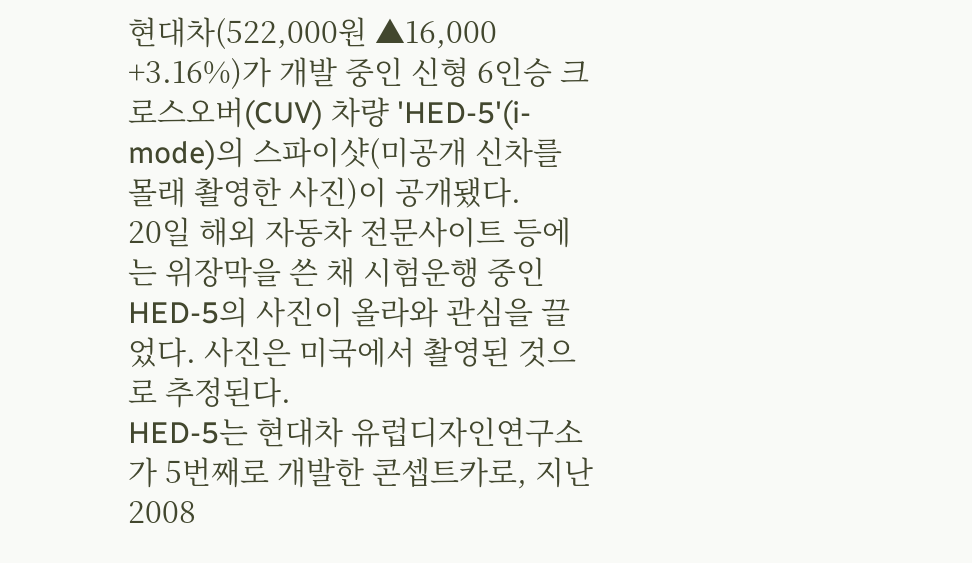현대차(522,000원 ▲16,000 +3.16%)가 개발 중인 신형 6인승 크로스오버(CUV) 차량 'HED-5'(i-mode)의 스파이샷(미공개 신차를 몰래 촬영한 사진)이 공개됐다.
20일 해외 자동차 전문사이트 등에는 위장막을 쓴 채 시험운행 중인 HED-5의 사진이 올라와 관심을 끌었다. 사진은 미국에서 촬영된 것으로 추정된다.
HED-5는 현대차 유럽디자인연구소가 5번째로 개발한 콘셉트카로, 지난 2008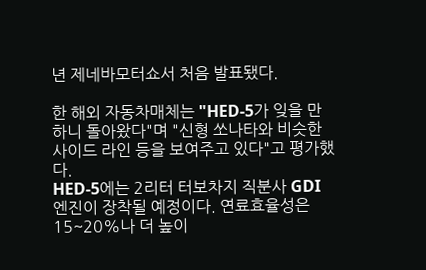년 제네바모터쇼서 처음 발표됐다.

한 해외 자동차매체는 "HED-5가 잊을 만하니 돌아왔다"며 "신형 쏘나타와 비슷한 사이드 라인 등을 보여주고 있다"고 평가했다.
HED-5에는 2리터 터보차지 직분사 GDI 엔진이 장착될 예정이다. 연료효율성은 15~20%나 더 높이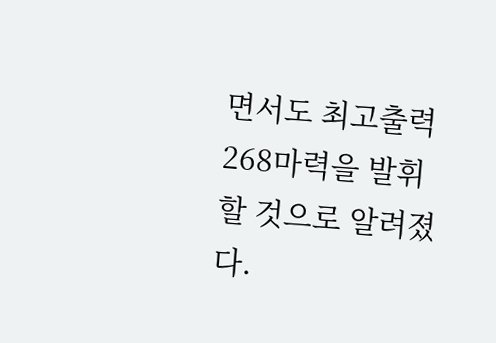면서도 최고출력 268마력을 발휘할 것으로 알려졌다.